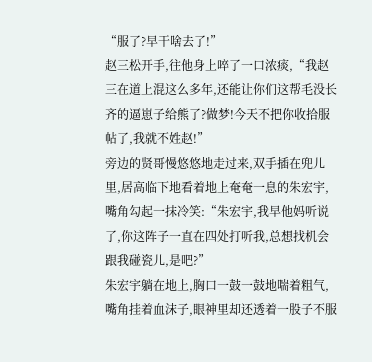“服了?早干啥去了!”
赵三松开手,往他身上啐了一口浓痰,“我赵三在道上混这么多年,还能让你们这帮毛没长齐的逼崽子给熊了?做梦!今天不把你收拾服帖了,我就不姓赵!”
旁边的贤哥慢悠悠地走过来,双手插在兜儿里,居高临下地看着地上奄奄一息的朱宏宇,嘴角勾起一抹冷笑:“朱宏宇,我早他妈听说了,你这阵子一直在四处打听我,总想找机会跟我碰瓷儿,是吧?”
朱宏宇躺在地上,胸口一鼓一鼓地喘着粗气,嘴角挂着血沫子,眼神里却还透着一股子不服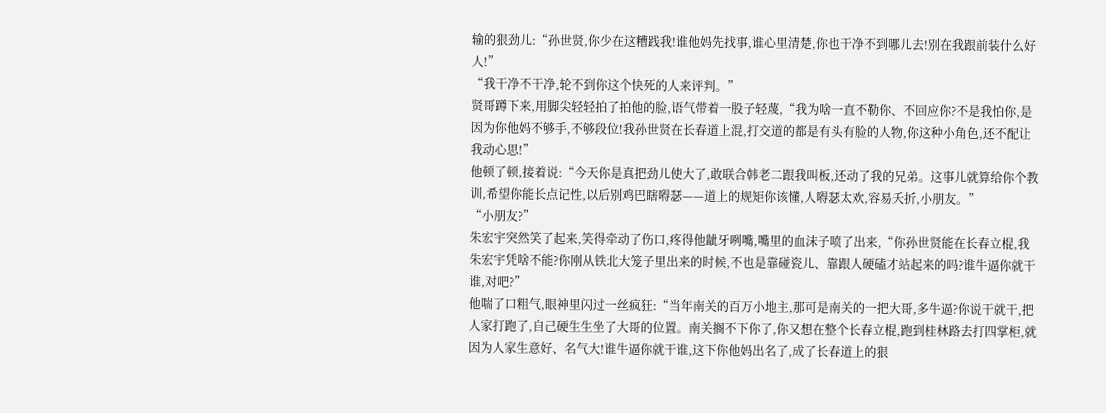输的狠劲儿:“孙世贤,你少在这糟践我!谁他妈先找事,谁心里清楚,你也干净不到哪儿去!别在我跟前装什么好人!”
“我干净不干净,轮不到你这个快死的人来评判。”
贤哥蹲下来,用脚尖轻轻拍了拍他的脸,语气带着一股子轻蔑,“我为啥一直不勒你、不回应你?不是我怕你,是因为你他妈不够手,不够段位!我孙世贤在长春道上混,打交道的都是有头有脸的人物,你这种小角色,还不配让我动心思!”
他顿了顿,接着说:“今天你是真把劲儿使大了,敢联合韩老二跟我叫板,还动了我的兄弟。这事儿就算给你个教训,希望你能长点记性,以后别鸡巴瞎嘚瑟——道上的规矩你该懂,人嘚瑟太欢,容易夭折,小朋友。”
“小朋友?”
朱宏宇突然笑了起来,笑得牵动了伤口,疼得他龇牙咧嘴,嘴里的血沫子喷了出来,“你孙世贤能在长春立棍,我朱宏宇凭啥不能?你刚从铁北大笼子里出来的时候,不也是靠碰瓷儿、靠跟人硬磕才站起来的吗?谁牛逼你就干谁,对吧?”
他喘了口粗气,眼神里闪过一丝疯狂:“当年南关的百万小地主,那可是南关的一把大哥,多牛逼?你说干就干,把人家打跑了,自己硬生生坐了大哥的位置。南关搁不下你了,你又想在整个长春立棍,跑到桂林路去打四掌柜,就因为人家生意好、名气大!谁牛逼你就干谁,这下你他妈出名了,成了长春道上的狠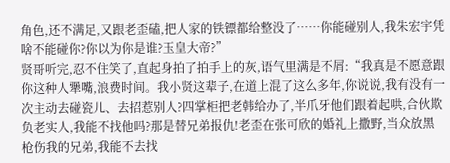角色,还不满足,又跟老歪磕,把人家的铁镖都给整没了……你能碰别人,我朱宏宇凭啥不能碰你?你以为你是谁?玉皇大帝?”
贤哥听完,忍不住笑了,直起身拍了拍手上的灰,语气里满是不屑:“我真是不愿意跟你这种人犟嘴,浪费时间。我小贤这辈子,在道上混了这么多年,你说说,我有没有一次主动去碰瓷儿、去招惹别人?四掌柜把老韩给办了,半爪牙他们跟着起哄,合伙欺负老实人,我能不找他吗?那是替兄弟报仇!老歪在张可欣的婚礼上撒野,当众放黑枪伤我的兄弟,我能不去找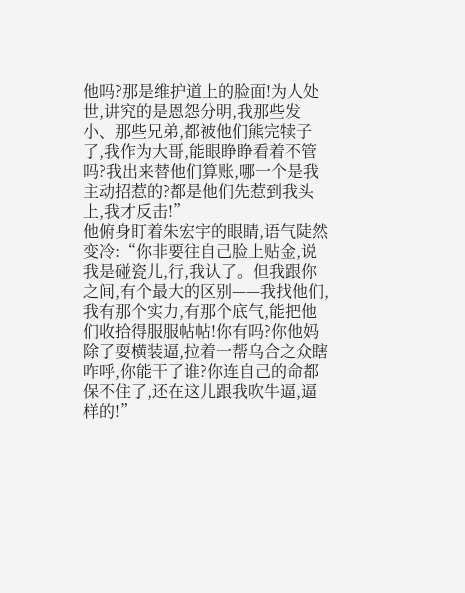他吗?那是维护道上的脸面!为人处世,讲究的是恩怨分明,我那些发小、那些兄弟,都被他们熊完犊子了,我作为大哥,能眼睁睁看着不管吗?我出来替他们算账,哪一个是我主动招惹的?都是他们先惹到我头上,我才反击!”
他俯身盯着朱宏宇的眼睛,语气陡然变冷:“你非要往自己脸上贴金,说我是碰瓷儿,行,我认了。但我跟你之间,有个最大的区别——我找他们,我有那个实力,有那个底气,能把他们收拾得服服帖帖!你有吗?你他妈除了耍横装逼,拉着一帮乌合之众瞎咋呼,你能干了谁?你连自己的命都保不住了,还在这儿跟我吹牛逼,逼样的!”